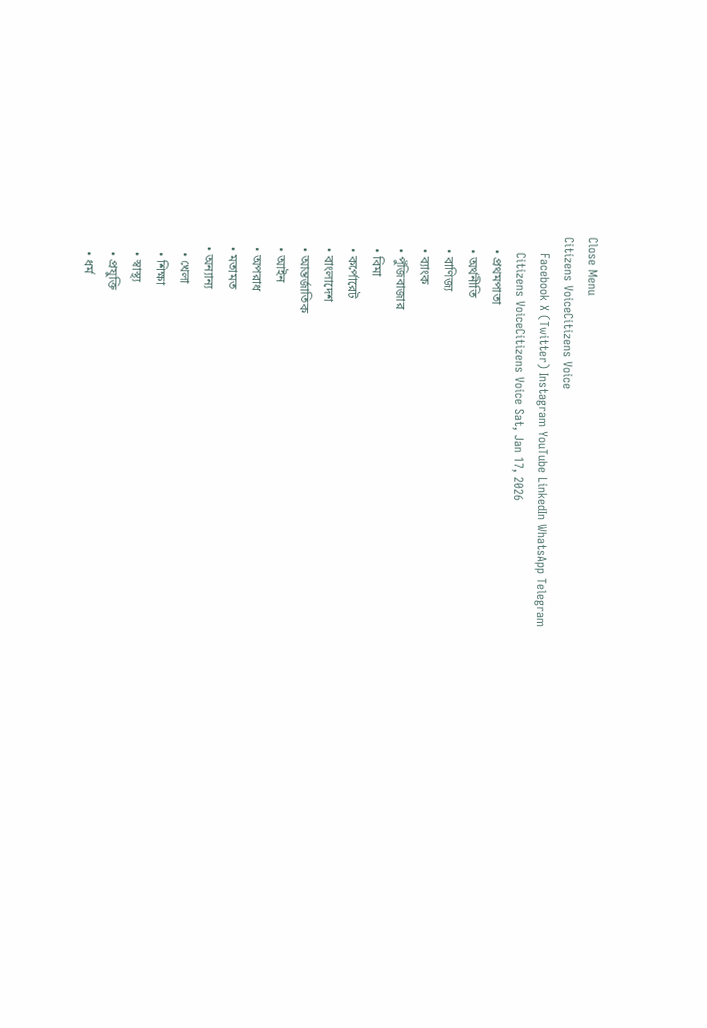Close Menu
Citizens VoiceCitizens Voice
    Facebook X (Twitter) Instagram YouTube LinkedIn WhatsApp Telegram
    Citizens VoiceCitizens Voice Sat, Jan 17, 2026
    • প্রথমপাতা
    • অর্থনীতি
    • বাণিজ্য
    • ব্যাংক
    • পুঁজিবাজার
    • বিমা
    • কর্পোরেট
    • বাংলাদেশ
    • আন্তর্জাতিক
    • আইন
    • অপরাধ
    • মতামত
    • অন্যান্য
      • খেলা
      • শিক্ষা
      • স্বাস্থ্য
      • প্রযুক্তি
      • ধর্ম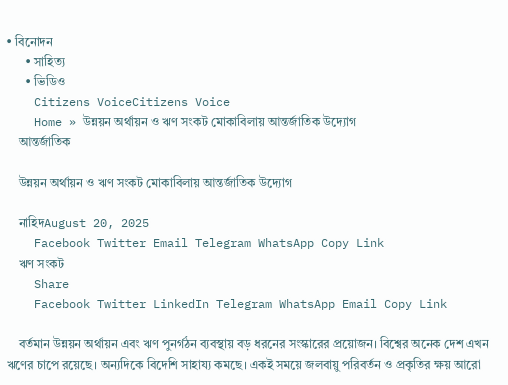• বিনোদন
      • সাহিত্য
      • ভিডিও
    Citizens VoiceCitizens Voice
    Home » উন্নয়ন অর্থায়ন ও ঋণ সংকট মোকাবিলায় আন্তর্জাতিক উদ্যোগ
    আন্তর্জাতিক

    উন্নয়ন অর্থায়ন ও ঋণ সংকট মোকাবিলায় আন্তর্জাতিক উদ্যোগ

    নাহিদAugust 20, 2025
    Facebook Twitter Email Telegram WhatsApp Copy Link
    ঋণ সংকট
    Share
    Facebook Twitter LinkedIn Telegram WhatsApp Email Copy Link

    বর্তমান উন্নয়ন অর্থায়ন এবং ঋণ পুনর্গঠন ব্যবস্থায় বড় ধরনের সংস্কারের প্রয়োজন। বিশ্বের অনেক দেশ এখন ঋণের চাপে রয়েছে। অন্যদিকে বিদেশি সাহায্য কমছে। একই সময়ে জলবায়ু পরিবর্তন ও প্রকৃতির ক্ষয় আরো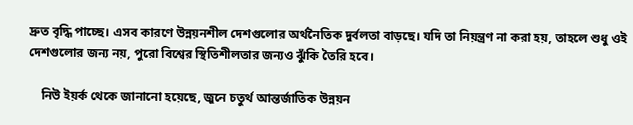দ্রুত বৃদ্ধি পাচ্ছে। এসব কারণে উন্নয়নশীল দেশগুলোর অর্থনৈতিক দুর্বলতা বাড়ছে। যদি তা নিয়ন্ত্রণ না করা হয়, তাহলে শুধু ওই দেশগুলোর জন্য নয়, পুরো বিশ্বের স্থিতিশীলতার জন্যও ঝুঁকি তৈরি হবে।

    নিউ ইয়র্ক থেকে জানানো হয়েছে, জুনে চতুর্থ আন্তর্জাতিক উন্নয়ন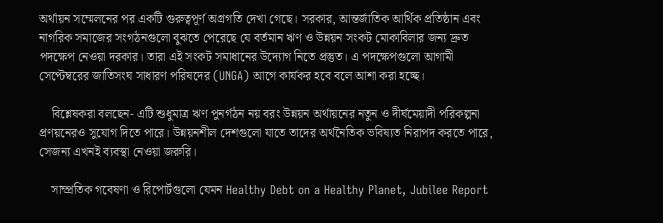অর্থায়ন সম্মেলনের পর একটি গুরুত্বপূর্ণ অগ্রগতি দেখা গেছে। সরকার, আন্তর্জাতিক আর্থিক প্রতিষ্ঠান এবং নাগরিক সমাজের সংগঠনগুলো বুঝতে পেরেছে যে বর্তমান ঋণ ও উন্নয়ন সংকট মোকাবিলার জন্য দ্রুত পদক্ষেপ নেওয়া দরকার। তারা এই সংকট সমাধানের উদ্যোগ নিতে প্রস্তুত। এ পদক্ষেপগুলো আগামী সেপ্টেম্বরের জাতিসংঘ সাধারণ পরিষদের (UNGA) আগে কার্যকর হবে বলে আশা করা হচ্ছে।

    বিশ্লেষকরা বলছেন- এটি শুধুমাত্র ঋণ পুনর্গঠন নয় বরং উন্নয়ন অর্থায়নের নতুন ও দীর্ঘমেয়াদী পরিকল্পনা প্রণয়নেরও সুযোগ দিতে পারে। উন্নয়নশীল দেশগুলো যাতে তাদের অর্থনৈতিক ভবিষ্যত নিরাপদ করতে পারে, সেজন্য এখনই ব্যবস্থা নেওয়া জরুরি।

    সাম্প্রতিক গবেষণা ও রিপোর্টগুলো যেমন Healthy Debt on a Healthy Planet, Jubilee Report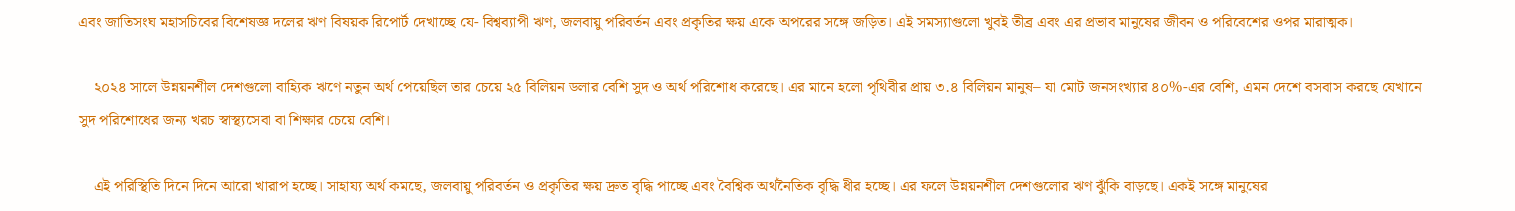এবং জাতিসংঘ মহাসচিবের বিশেষজ্ঞ দলের ঋণ বিষয়ক রিপোর্ট দেখাচ্ছে যে- বিশ্বব্যাপী ঋণ, জলবায়ু পরিবর্তন এবং প্রকৃতির ক্ষয় একে অপরের সঙ্গে জড়িত। এই সমস্যাগুলো খুবই তীব্র এবং এর প্রভাব মানুষের জীবন ও পরিবেশের ওপর মারাত্মক।

    ২০২৪ সালে উন্নয়নশীল দেশগুলো বাহ্যিক ঋণে নতুন অর্থ পেয়েছিল তার চেয়ে ২৫ বিলিয়ন ডলার বেশি সুদ ও অর্থ পরিশোধ করেছে। এর মানে হলো পৃথিবীর প্রায় ৩.৪ বিলিয়ন মানুষ– যা মোট জনসংখ্যার ৪০%-এর বেশি, এমন দেশে বসবাস করছে যেখানে সুদ পরিশোধের জন্য খরচ স্বাস্থ্যসেবা বা শিক্ষার চেয়ে বেশি।

    এই পরিস্থিতি দিনে দিনে আরো খারাপ হচ্ছে। সাহায্য অর্থ কমছে, জলবায়ু পরিবর্তন ও প্রকৃতির ক্ষয় দ্রুত বৃদ্ধি পাচ্ছে এবং বৈশ্বিক অর্থনৈতিক বৃদ্ধি ধীর হচ্ছে। এর ফলে উন্নয়নশীল দেশগুলোর ঋণ ঝুঁকি বাড়ছে। একই সঙ্গে মানুষের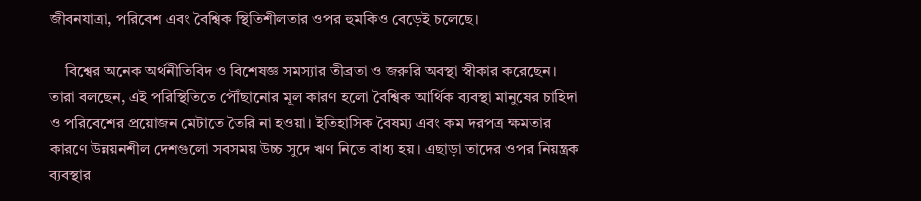জীবনযাত্রা, পরিবেশ এবং বৈশ্বিক স্থিতিশীলতার ওপর হুমকিও বেড়েই চলেছে।

    বিশ্বের অনেক অর্থনীতিবিদ ও বিশেষজ্ঞ সমস্যার তীব্রতা ও জরুরি অবস্থা স্বীকার করেছেন। তারা বলছেন, এই পরিস্থিতিতে পৌঁছানোর মূল কারণ হলো বৈশ্বিক আর্থিক ব্যবস্থা মানুষের চাহিদা ও পরিবেশের প্রয়োজন মেটাতে তৈরি না হওয়া। ইতিহাসিক বৈষম্য এবং কম দরপত্র ক্ষমতার কারণে উন্নয়নশীল দেশগুলো সবসময় উচ্চ সুদে ঋণ নিতে বাধ্য হয়। এছাড়া তাদের ওপর নিয়ন্ত্রক ব্যবস্থার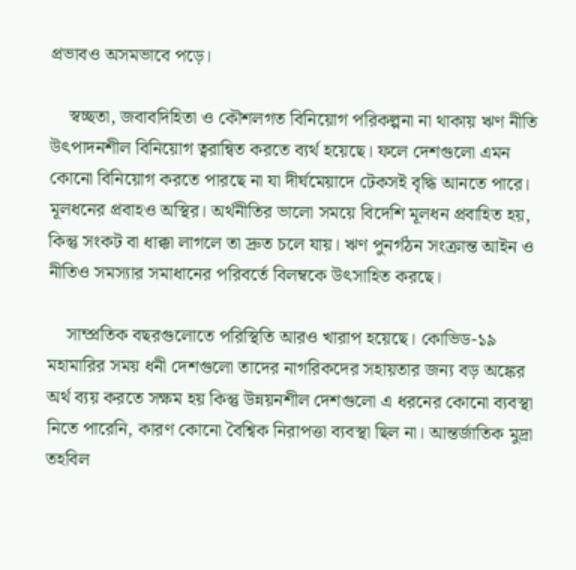প্রভাবও অসমভাবে পড়ে।

    স্বচ্ছতা, জবাবদিহিতা ও কৌশলগত বিনিয়োগ পরিকল্পনা না থাকায় ঋণ নীতি উৎপাদনশীল বিনিয়োগ ত্বরান্বিত করতে ব্যর্থ হয়েছে। ফলে দেশগুলো এমন কোনো বিনিয়োগ করতে পারছে না যা দীর্ঘমেয়াদে টেকসই বৃদ্ধি আনতে পারে। মূলধনের প্রবাহও অস্থির। অর্থনীতির ভালো সময়ে বিদেশি মূলধন প্রবাহিত হয়, কিন্তু সংকট বা ধাক্কা লাগলে তা দ্রুত চলে যায়। ঋণ পুনর্গঠন সংক্রান্ত আইন ও নীতিও সমস্যার সমাধানের পরিবর্তে বিলম্বকে উৎসাহিত করছে।

    সাম্প্রতিক বছরগুলোতে পরিস্থিতি আরও খারাপ হয়েছে। কোভিড-১৯ মহামারির সময় ধনী দেশগুলো তাদের নাগরিকদের সহায়তার জন্য বড় অঙ্কের অর্থ ব্যয় করতে সক্ষম হয় কিন্তু উন্নয়নশীল দেশগুলো এ ধরনের কোনো ব্যবস্থা নিতে পারেনি, কারণ কোনো বৈশ্বিক নিরাপত্তা ব্যবস্থা ছিল না। আন্তর্জাতিক মুদ্রা তহবিল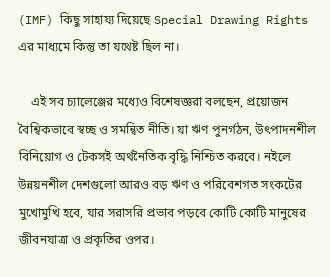(IMF) কিছু সাহায্য দিয়েছে Special Drawing Rights এর মাধ্যমে কিন্তু তা যথেষ্ট ছিল না।

    এই সব চ্যালেঞ্জের মধ্যেও বিশেষজ্ঞরা বলছেন, প্রয়োজন বৈশ্বিকভাবে স্বচ্ছ ও সমন্বিত নীতি। যা ঋণ পুনর্গঠন, উৎপাদনশীল বিনিয়োগ ও টেকসই অর্থনৈতিক বৃদ্ধি নিশ্চিত করবে। নইলে উন্নয়নশীল দেশগুলো আরও বড় ঋণ ও পরিবেশগত সংকটের মুখোমুখি হবে, যার সরাসরি প্রভাব পড়বে কোটি কোটি মানুষের জীবনযাত্রা ও প্রকৃতির ওপর।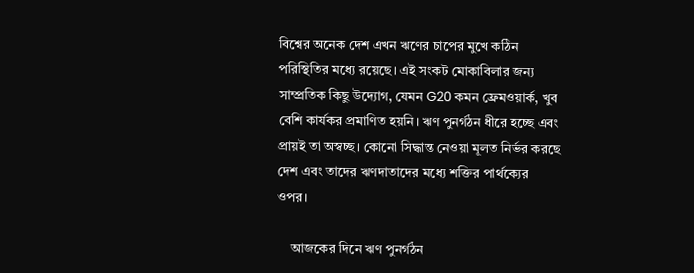বিশ্বের অনেক দেশ এখন ঋণের চাপের মুখে কঠিন পরিস্থিতির মধ্যে রয়েছে। এই সংকট মোকাবিলার জন্য সাম্প্রতিক কিছু উদ্যোগ, যেমন G20 কমন ফ্রেমওয়ার্ক, খুব বেশি কার্যকর প্রমাণিত হয়নি। ঋণ পুনর্গঠন ধীরে হচ্ছে এবং প্রায়ই তা অস্বচ্ছ। কোনো সিদ্ধান্ত নেওয়া মূলত নির্ভর করছে দেশ এবং তাদের ঋণদাতাদের মধ্যে শক্তির পার্থক্যের ওপর।

    আজকের দিনে ঋণ পুনর্গঠন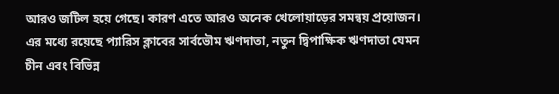আরও জটিল হয়ে গেছে। কারণ এতে আরও অনেক খেলোয়াড়ের সমন্বয় প্রয়োজন। এর মধ্যে রয়েছে প্যারিস ক্লাবের সার্বভৌম ঋণদাতা, নতুন দ্বিপাক্ষিক ঋণদাতা যেমন চীন এবং বিভিন্ন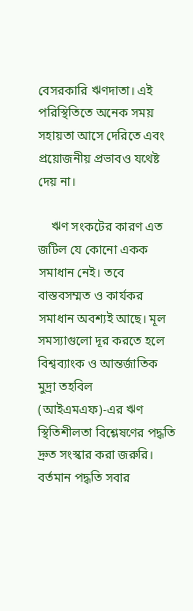বেসরকারি ঋণদাতা। এই পরিস্থিতিতে অনেক সময় সহায়তা আসে দেরিতে এবং প্রয়োজনীয় প্রভাবও যথেষ্ট দেয় না।

    ঋণ সংকটের কারণ এত জটিল যে কোনো একক সমাধান নেই। তবে বাস্তবসম্মত ও কার্যকর সমাধান অবশ্যই আছে। মূল সমস্যাগুলো দূর করতে হলে বিশ্বব্যাংক ও আন্তর্জাতিক মুদ্রা তহবিল (আইএমএফ)-এর ঋণ স্থিতিশীলতা বিশ্লেষণের পদ্ধতি দ্রুত সংস্কার করা জরুরি। বর্তমান পদ্ধতি সবার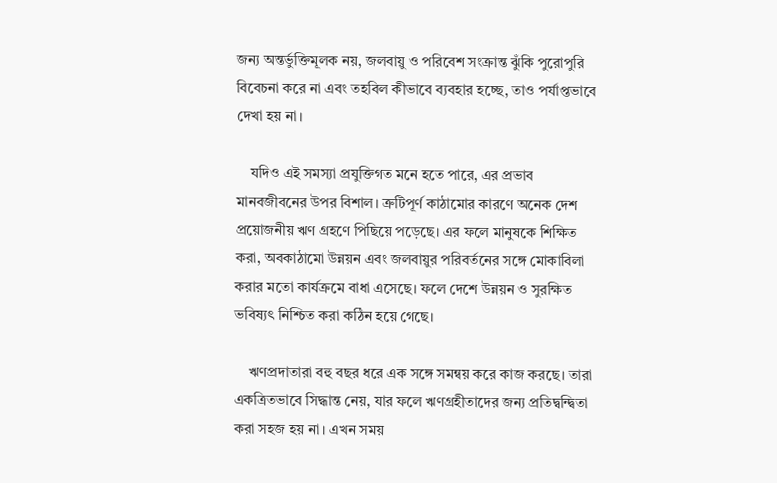জন্য অন্তর্ভুক্তিমূলক নয়, জলবায়ু ও পরিবেশ সংক্রান্ত ঝুঁকি পুরোপুরি বিবেচনা করে না এবং তহবিল কীভাবে ব্যবহার হচ্ছে, তাও পর্যাপ্তভাবে দেখা হয় না।

    যদিও এই সমস্যা প্রযুক্তিগত মনে হতে পারে, এর প্রভাব মানবজীবনের উপর বিশাল। ত্রুটিপূর্ণ কাঠামোর কারণে অনেক দেশ প্রয়োজনীয় ঋণ গ্রহণে পিছিয়ে পড়েছে। এর ফলে মানুষকে শিক্ষিত করা, অবকাঠামো উন্নয়ন এবং জলবায়ুর পরিবর্তনের সঙ্গে মোকাবিলা করার মতো কার্যক্রমে বাধা এসেছে। ফলে দেশে উন্নয়ন ও সুরক্ষিত ভবিষ্যৎ নিশ্চিত করা কঠিন হয়ে গেছে।

    ঋণপ্রদাতারা বহু বছর ধরে এক সঙ্গে সমন্বয় করে কাজ করছে। তারা একত্রিতভাবে সিদ্ধান্ত নেয়, যার ফলে ঋণগ্রহীতাদের জন্য প্রতিদ্বন্দ্বিতা করা সহজ হয় না। এখন সময়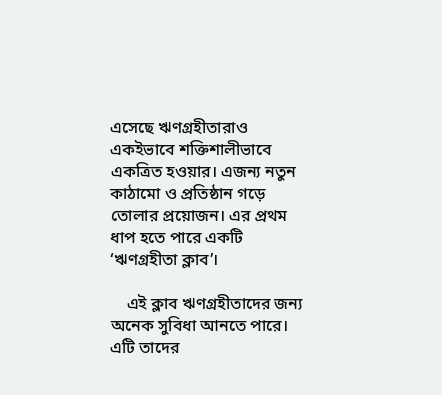এসেছে ঋণগ্রহীতারাও একইভাবে শক্তিশালীভাবে একত্রিত হওয়ার। এজন্য নতুন কাঠামো ও প্রতিষ্ঠান গড়ে তোলার প্রয়োজন। এর প্রথম ধাপ হতে পারে একটি ‘ঋণগ্রহীতা ক্লাব’।

    এই ক্লাব ঋণগ্রহীতাদের জন্য অনেক সুবিধা আনতে পারে। এটি তাদের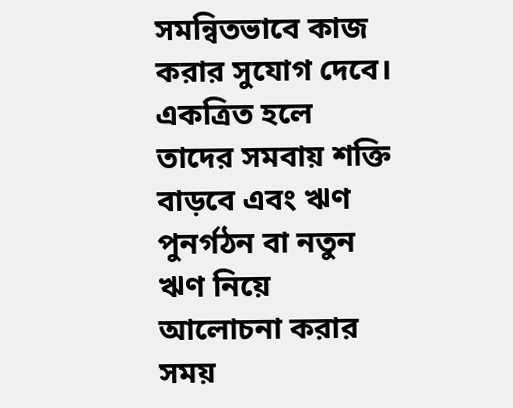সমন্বিতভাবে কাজ করার সুযোগ দেবে। একত্রিত হলে তাদের সমবায় শক্তি বাড়বে এবং ঋণ পুনর্গঠন বা নতুন ঋণ নিয়ে আলোচনা করার সময়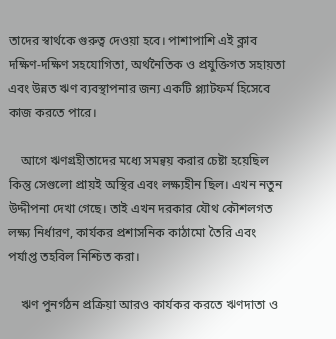তাদের স্বার্থকে গুরুত্ব দেওয়া হবে। পাশাপাশি এই ক্লাব দক্ষিণ-দক্ষিণ সহযোগিতা, অর্থনৈতিক ও প্রযুক্তিগত সহায়তা এবং উন্নত ঋণ ব্যবস্থাপনার জন্য একটি প্ল্যাটফর্ম হিসেবে কাজ করতে পারে।

    আগে ঋণগ্রহীতাদের মধ্যে সমন্বয় করার চেষ্টা হয়েছিল কিন্তু সেগুলো প্রায়ই অস্থির এবং লক্ষ্যহীন ছিল। এখন নতুন উদ্দীপনা দেখা গেছে। তাই এখন দরকার যৌথ কৌশলগত লক্ষ্য নির্ধারণ, কার্যকর প্রশাসনিক কাঠামো তৈরি এবং পর্যাপ্ত তহবিল নিশ্চিত করা।

    ঋণ পুনর্গঠন প্রক্রিয়া আরও কার্যকর করতে ঋণদাতা ও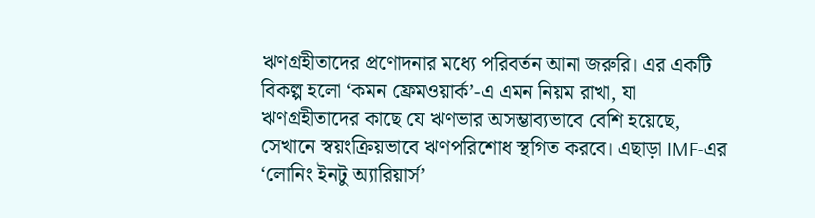ঋণগ্রহীতাদের প্রণোদনার মধ্যে পরিবর্তন আনা জরুরি। এর একটি বিকল্প হলো ‘কমন ফ্রেমওয়ার্ক’-এ এমন নিয়ম রাখা, যা ঋণগ্রহীতাদের কাছে যে ঋণভার অসম্ভাব্যভাবে বেশি হয়েছে, সেখানে স্বয়ংক্রিয়ভাবে ঋণপরিশোধ স্থগিত করবে। এছাড়া IMF-এর ‘লোনিং ইনটু অ্যারিয়ার্স’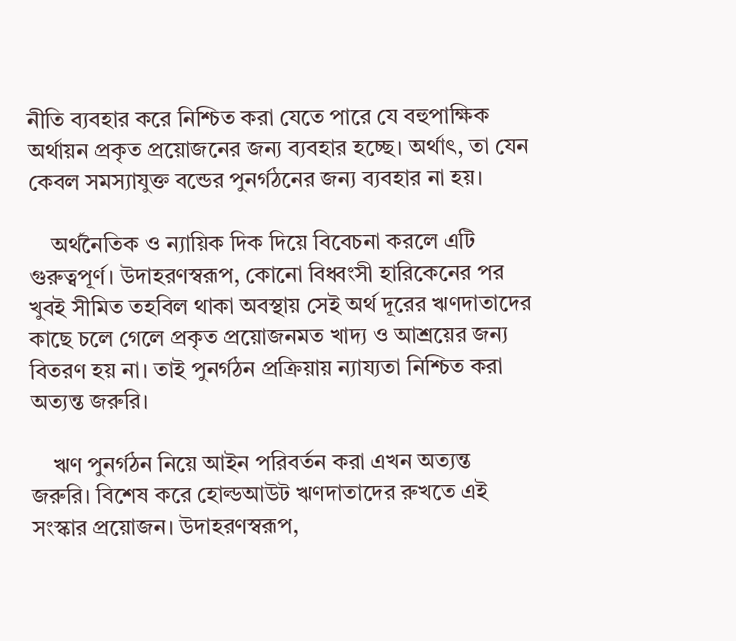নীতি ব্যবহার করে নিশ্চিত করা যেতে পারে যে বহুপাক্ষিক অর্থায়ন প্রকৃত প্রয়োজনের জন্য ব্যবহার হচ্ছে। অর্থাৎ, তা যেন কেবল সমস্যাযুক্ত বন্ডের পুনর্গঠনের জন্য ব্যবহার না হয়।

    অর্থনৈতিক ও ন্যায়িক দিক দিয়ে বিবেচনা করলে এটি গুরুত্বপূর্ণ। উদাহরণস্বরূপ, কোনো বিধ্বংসী হারিকেনের পর খুবই সীমিত তহবিল থাকা অবস্থায় সেই অর্থ দূরের ঋণদাতাদের কাছে চলে গেলে প্রকৃত প্রয়োজনমত খাদ্য ও আশ্রয়ের জন্য বিতরণ হয় না। তাই পুনর্গঠন প্রক্রিয়ায় ন্যায্যতা নিশ্চিত করা অত্যন্ত জরুরি।

    ঋণ পুনর্গঠন নিয়ে আইন পরিবর্তন করা এখন অত্যন্ত জরুরি। বিশেষ করে হোল্ডআউট ঋণদাতাদের রুখতে এই সংস্কার প্রয়োজন। উদাহরণস্বরূপ,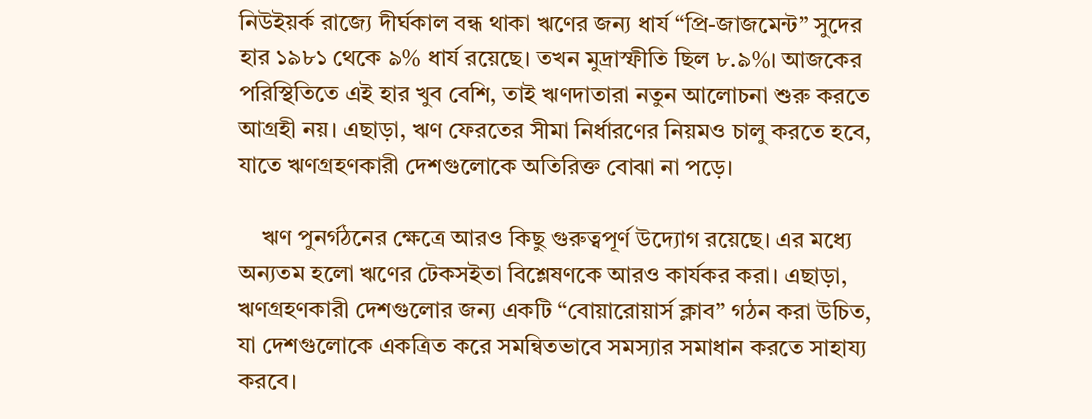নিউইয়র্ক রাজ্যে দীর্ঘকাল বন্ধ থাকা ঋণের জন্য ধার্য “প্রি-জাজমেন্ট” সুদের হার ১৯৮১ থেকে ৯% ধার্য রয়েছে। তখন মুদ্রাস্ফীতি ছিল ৮.৯%। আজকের পরিস্থিতিতে এই হার খুব বেশি, তাই ঋণদাতারা নতুন আলোচনা শুরু করতে আগ্রহী নয়। এছাড়া, ঋণ ফেরতের সীমা নির্ধারণের নিয়মও চালু করতে হবে, যাতে ঋণগ্রহণকারী দেশগুলোকে অতিরিক্ত বোঝা না পড়ে।

    ঋণ পুনর্গঠনের ক্ষেত্রে আরও কিছু গুরুত্বপূর্ণ উদ্যোগ রয়েছে। এর মধ্যে অন্যতম হলো ঋণের টেকসইতা বিশ্লেষণকে আরও কার্যকর করা। এছাড়া, ঋণগ্রহণকারী দেশগুলোর জন্য একটি “বোয়ারোয়ার্স ক্লাব” গঠন করা উচিত, যা দেশগুলোকে একত্রিত করে সমন্বিতভাবে সমস্যার সমাধান করতে সাহায্য করবে।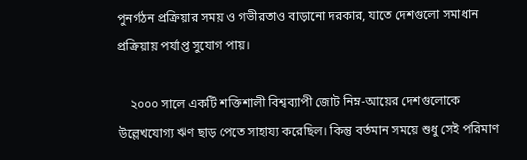পুনর্গঠন প্রক্রিয়ার সময় ও গভীরতাও বাড়ানো দরকার, যাতে দেশগুলো সমাধান প্রক্রিয়ায় পর্যাপ্ত সুযোগ পায়।

    ২০০০ সালে একটি শক্তিশালী বিশ্বব্যাপী জোট নিম্ন-আয়ের দেশগুলোকে উল্লেখযোগ্য ঋণ ছাড় পেতে সাহায্য করেছিল। কিন্তু বর্তমান সময়ে শুধু সেই পরিমাণ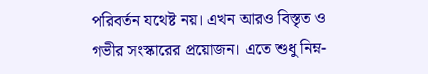পরিবর্তন যথেষ্ট নয়। এখন আরও বিস্তৃত ও গভীর সংস্কারের প্রয়োজন। এতে শুধু নিম্ন-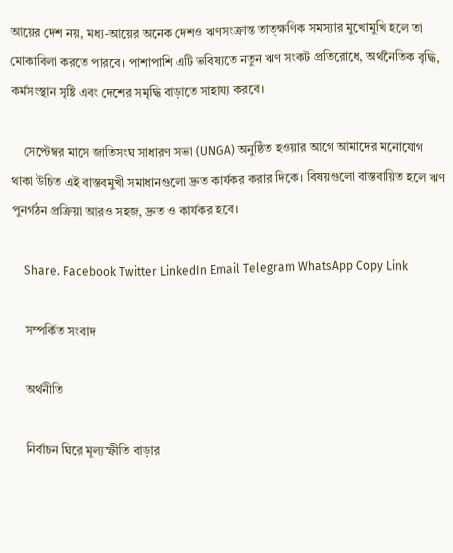আয়ের দেশ নয়, মধ্য-আয়ের অনেক দেশও ঋণসংক্রান্ত তাত্ক্ষণিক সমস্যার মুখোমুখি হলে তা মোকাবিলা করতে পারবে। পাশাপাশি এটি ভবিষ্যতে নতুন ঋণ সংকট প্রতিরোধে, অর্থনৈতিক বৃদ্ধি, কর্মসংস্থান সৃষ্টি এবং দেশের সমৃদ্ধি বাড়াতে সাহায্য করবে।

    সেপ্টেম্বর মাসে জাতিসংঘ সাধারণ সভা (UNGA) অনুষ্ঠিত হওয়ার আগে আমাদের মনোযোগ থাকা উচিত এই বাস্তবমুখী সমাধানগুলো দ্রুত কার্যকর করার দিকে। বিষয়গুলো বাস্তবায়িত হলে ঋণ পুনর্গঠন প্রক্রিয়া আরও সহজ, দ্রুত ও কার্যকর হবে।

    Share. Facebook Twitter LinkedIn Email Telegram WhatsApp Copy Link

    সম্পর্কিত সংবাদ

    অর্থনীতি

    নির্বাচন ঘিরে মূল্যস্ফীতি বাড়ার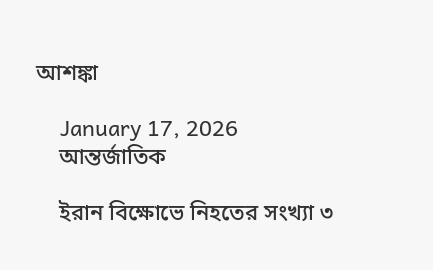আশঙ্কা

    January 17, 2026
    আন্তর্জাতিক

    ইরান বিক্ষোভে নিহতের সংখ্যা ৩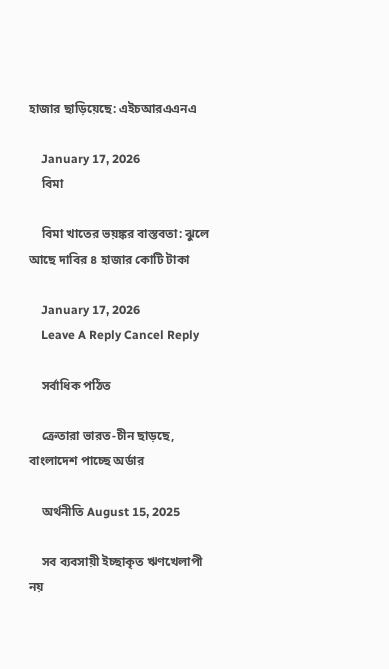হাজার ছাড়িয়েছে: এইচআরএএনএ

    January 17, 2026
    বিমা

    বিমা খাতের ভয়ঙ্কর বাস্তবতা: ঝুলে আছে দাবির ৪ হাজার কোটি টাকা

    January 17, 2026
    Leave A Reply Cancel Reply

    সর্বাধিক পঠিত

    ক্রেতারা ভারত-চীন ছাড়ছে, বাংলাদেশ পাচ্ছে অর্ডার

    অর্থনীতি August 15, 2025

    সব ব্যবসায়ী ইচ্ছাকৃত ঋণখেলাপী নয়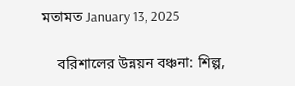মতামত January 13, 2025

    বরিশালের উন্নয়ন বঞ্চনা: শিল্প,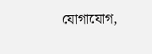যোগাযোগ,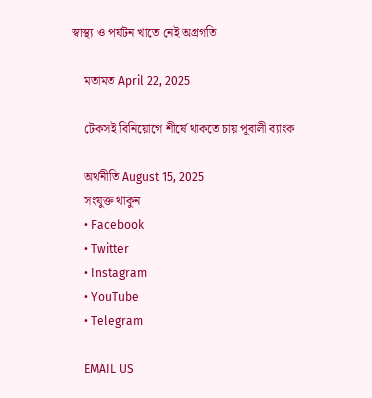স্বাস্থ্য ও পর্যটন খাতে নেই অগ্রগতি

    মতামত April 22, 2025

    টেকসই বিনিয়োগে শীর্ষে থাকতে চায় পূবালী ব্যাংক

    অর্থনীতি August 15, 2025
    সংযুক্ত থাকুন
    • Facebook
    • Twitter
    • Instagram
    • YouTube
    • Telegram

    EMAIL US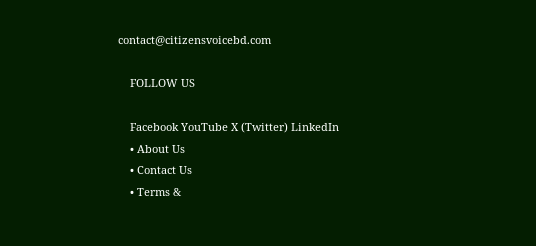contact@citizensvoicebd.com

    FOLLOW US

    Facebook YouTube X (Twitter) LinkedIn
    • About Us
    • Contact Us
    • Terms &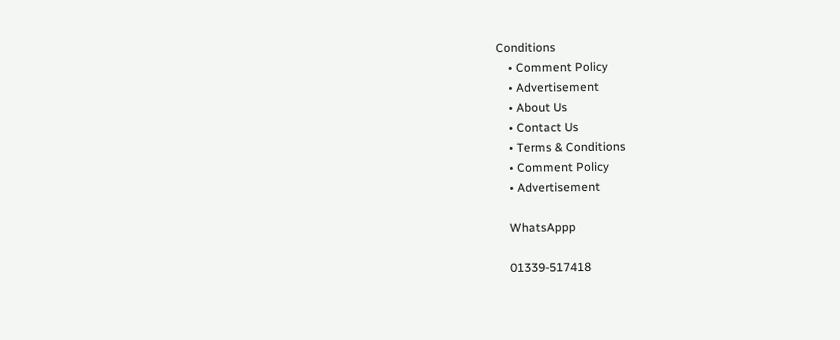Conditions
    • Comment Policy
    • Advertisement
    • About Us
    • Contact Us
    • Terms & Conditions
    • Comment Policy
    • Advertisement

    WhatsAppp

    01339-517418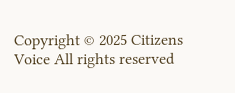Copyright © 2025 Citizens Voice All rights reserved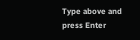Type above and press Enter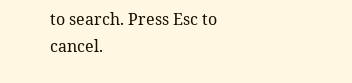to search. Press Esc to cancel.